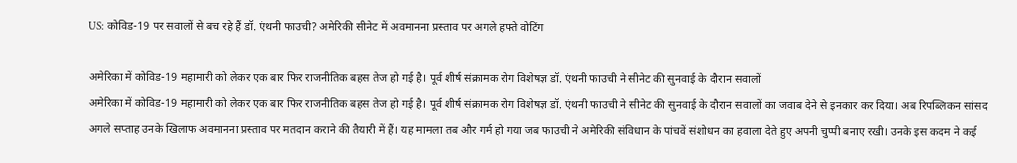US: कोविड-19 पर सवालों से बच रहे हैं डॉ. एंथनी फाउची? अमेरिकी सीनेट में अवमानना प्रस्ताव पर अगले हफ्ते वोटिंग

अमेरिका में कोविड-19 महामारी को लेकर एक बार फिर राजनीतिक बहस तेज हो गई है। पूर्व शीर्ष संक्रामक रोग विशेषज्ञ डॉ. एंथनी फाउची ने सीनेट की सुनवाई के दौरान सवालों
अमेरिका में कोविड-19 महामारी को लेकर एक बार फिर राजनीतिक बहस तेज हो गई है। पूर्व शीर्ष संक्रामक रोग विशेषज्ञ डॉ. एंथनी फाउची ने सीनेट की सुनवाई के दौरान सवालों का जवाब देने से इनकार कर दिया। अब रिपब्लिकन सांसद अगले सप्ताह उनके खिलाफ अवमानना प्रस्ताव पर मतदान कराने की तैयारी में हैं। यह मामला तब और गर्म हो गया जब फाउची ने अमेरिकी संविधान के पांचवें संशोधन का हवाला देते हुए अपनी चुप्पी बनाए रखी। उनके इस कदम ने कई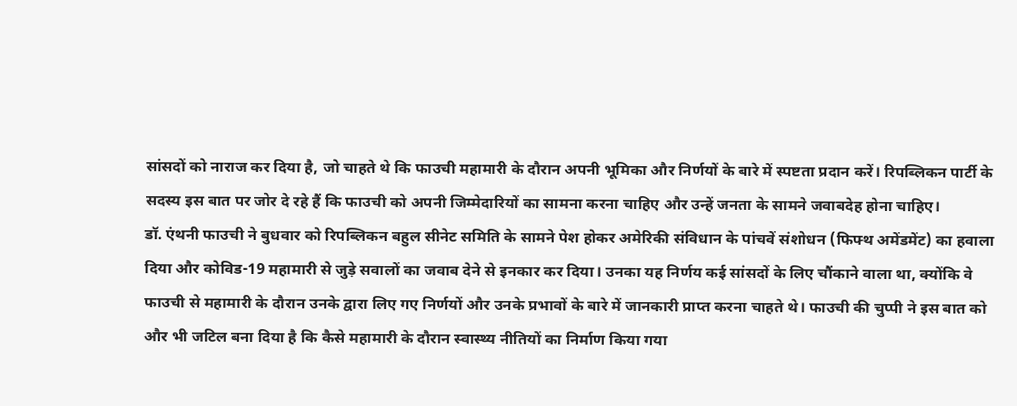सांसदों को नाराज कर दिया है, जो चाहते थे कि फाउची महामारी के दौरान अपनी भूमिका और निर्णयों के बारे में स्पष्टता प्रदान करें। रिपब्लिकन पार्टी के सदस्य इस बात पर जोर दे रहे हैं कि फाउची को अपनी जिम्मेदारियों का सामना करना चाहिए और उन्हें जनता के सामने जवाबदेह होना चाहिए।
डॉ. एंथनी फाउची ने बुधवार को रिपब्लिकन बहुल सीनेट समिति के सामने पेश होकर अमेरिकी संविधान के पांचवें संशोधन (फिफ्थ अमेंडमेंट) का हवाला दिया और कोविड-19 महामारी से जुड़े सवालों का जवाब देने से इनकार कर दिया। उनका यह निर्णय कई सांसदों के लिए चौंकाने वाला था, क्योंकि वे फाउची से महामारी के दौरान उनके द्वारा लिए गए निर्णयों और उनके प्रभावों के बारे में जानकारी प्राप्त करना चाहते थे। फाउची की चुप्पी ने इस बात को और भी जटिल बना दिया है कि कैसे महामारी के दौरान स्वास्थ्य नीतियों का निर्माण किया गया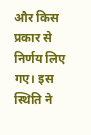और किस प्रकार से निर्णय लिए गए। इस स्थिति ने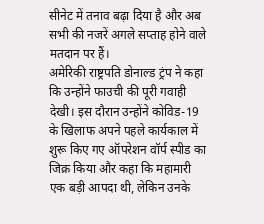सीनेट में तनाव बढ़ा दिया है और अब सभी की नजरें अगले सप्ताह होने वाले मतदान पर हैं।
अमेरिकी राष्ट्रपति डोनाल्ड ट्रंप ने कहा कि उन्होंने फाउची की पूरी गवाही देखी। इस दौरान उन्होंने कोविड-19 के खिलाफ अपने पहले कार्यकाल में शुरू किए गए ऑपरेशन वॉर्प स्पीड का जिक्र किया और कहा कि महामारी एक बड़ी आपदा थी, लेकिन उनके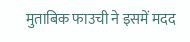मुताबिक फाउची ने इसमें मदद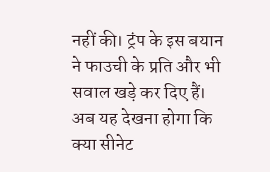नहीं की। ट्रंप के इस बयान ने फाउची के प्रति और भी सवाल खड़े कर दिए हैं। अब यह देखना होगा कि क्या सीनेट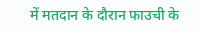में मतदान के दौरान फाउची के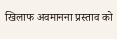खिलाफ अवमानना प्रस्ताव को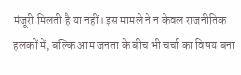मंजूरी मिलती है या नहीं। इस मामले ने न केवल राजनीतिक हलकों में, बल्कि आम जनता के बीच भी चर्चा का विषय बना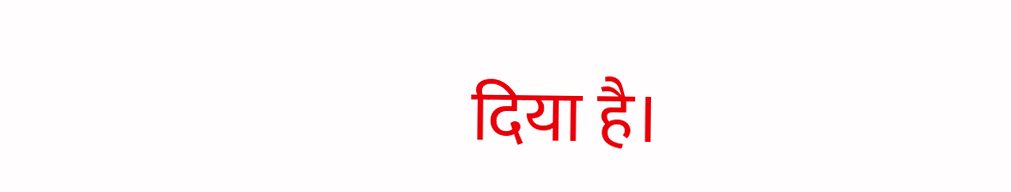दिया है।